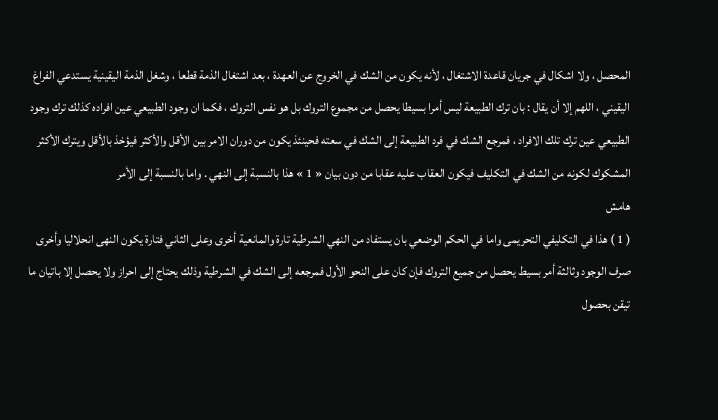المحصل ، ولا اشكال في جريان قاعدة الاشتغال ، لأنه يكون من الشك في الخروج عن العهدة ، بعد اشتغال الذمة قطعا ، وشغل الذمة اليقينية يستدعي الفراغ اليقيني ، اللهم إلا أن يقال : بان ترك الطبيعة ليس أمرا بسيطا يحصل من مجموع التروك بل هو نفس التروك ، فكما ان وجود الطبيعي عين افراده كذلك ترك وجود الطبيعي عين ترك تلك الافراد ، فمرجع الشك في فرد الطبيعة إلى الشك في سعته فحينئذ يكون من دوران الامر بين الأقل والأكثر فيؤخذ بالأقل ويترك الأكثر المشكوك لكونه من الشك في التكليف فيكون العقاب عليه عقابا من دون بيان « 1 » هذا بالنسبة إلى النهي . واما بالنسبة إلى الأمر
هامش
( 1 ) هذا في التكليفي التحريمى واما في الحكم الوضعي بان يستفاد من النهي الشرطية تارة والمانعية أخرى وعلى الثاني فتارة يكون النهى انحلاليا وأخرى صرف الوجود وثالثة أمر بسيط يحصل من جميع التروك فإن كان على النحو الأول فمرجعه إلى الشك في الشرطية وذلك يحتاج إلى احراز ولا يحصل إلا باتيان ما تيقن بحصول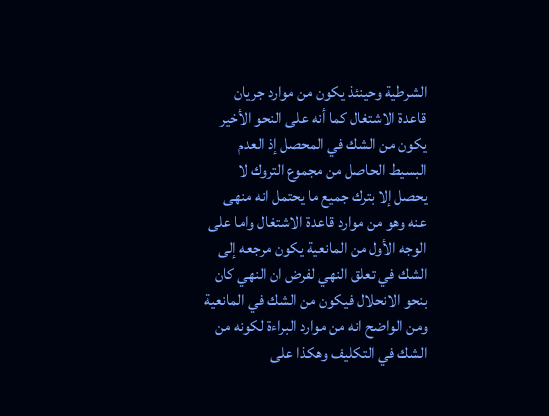الشرطية وحينئذ يكون من موارد جريان قاعدة الاشتغال كما أنه على النحو الأخير يكون من الشك في المحصل إذ العدم البسيط الحاصل من مجموع التروك لا يحصل إلا بترك جميع ما يحتمل انه منهى عنه وهو من موارد قاعدة الاشتغال واما على الوجه الأول من المانعية يكون مرجعه إلى الشك في تعلق النهي لفرض ان النهي كان بنحو الانحلال فيكون من الشك في المانعية ومن الواضح انه من موارد البراءة لكونه من الشك في التكليف وهكذا على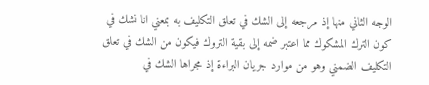الوجه الثاني منها إذ مرجعه إلى الشك في تعلق التكليف به بمعني انا نشك في كون الترك المشكوك مما اعتبر ضمه إلى بقية التروك فيكون من الشك في تعلق التكليف الضمني وهو من موارد جريان البراءة إذ مجراها الشك في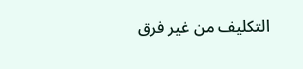التكليف من غير فرق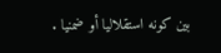بين كونه استقلاليا أو ضمنيا .